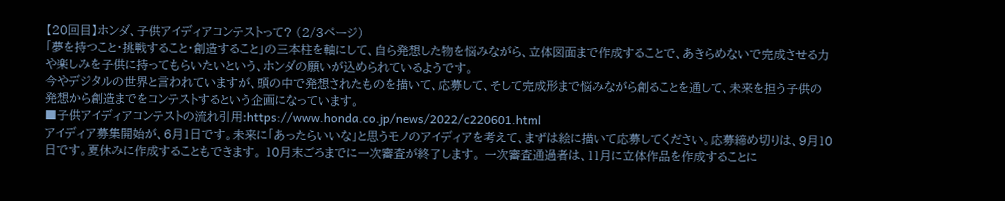【20回目】ホンダ、子供アイディアコンテストって? (2/3ページ)
「夢を持つこと・挑戦すること・創造すること」の三本柱を軸にして、自ら発想した物を悩みながら、立体図面まで作成することで、あきらめないで完成させる力や楽しみを子供に持ってもらいたいという、ホンダの願いが込められているようです。
今やデジタルの世界と言われていますが、頭の中で発想されたものを描いて、応募して、そして完成形まで悩みながら創ることを通して、未来を担う子供の発想から創造までをコンテストするという企画になっています。
■子供アイディアコンテストの流れ引用:https://www.honda.co.jp/news/2022/c220601.html
アイディア募集開始が、6月1日です。未来に「あったらいいな」と思うモノのアイディアを考えて、まずは絵に描いて応募してください。応募締め切りは、9月10日です。夏休みに作成することもできます。 10月末ごろまでに一次審査が終了します。 一次審査通過者は、11月に立体作品を作成することに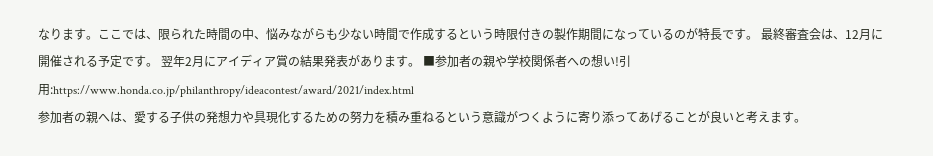なります。ここでは、限られた時間の中、悩みながらも少ない時間で作成するという時限付きの製作期間になっているのが特長です。 最終審査会は、12月に開催される予定です。 翌年2月にアイディア賞の結果発表があります。 ■参加者の親や学校関係者への想い!引用:https://www.honda.co.jp/philanthropy/ideacontest/award/2021/index.html
参加者の親へは、愛する子供の発想力や具現化するための努力を積み重ねるという意識がつくように寄り添ってあげることが良いと考えます。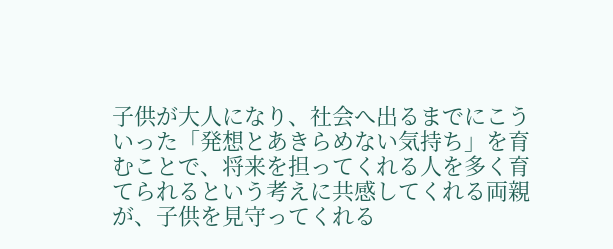子供が大人になり、社会へ出るまでにこういった「発想とあきらめない気持ち」を育むことで、将来を担ってくれる人を多く育てられるという考えに共感してくれる両親が、子供を見守ってくれる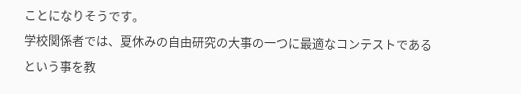ことになりそうです。
学校関係者では、夏休みの自由研究の大事の一つに最適なコンテストであるという事を教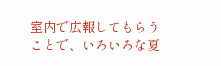室内で広報してもらうことで、いろいろな夏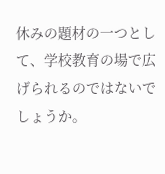休みの題材の一つとして、学校教育の場で広げられるのではないでしょうか。